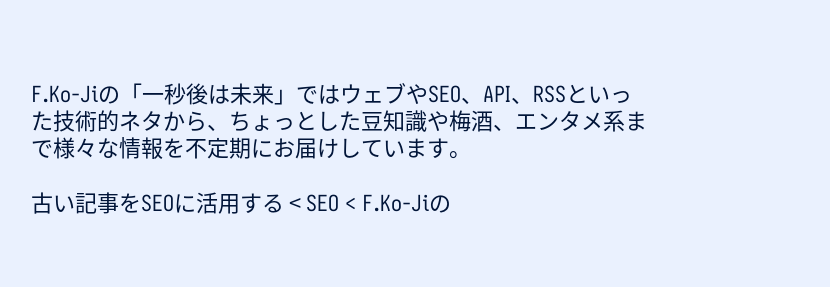F.Ko-Jiの「一秒後は未来」ではウェブやSEO、API、RSSといった技術的ネタから、ちょっとした豆知識や梅酒、エンタメ系まで様々な情報を不定期にお届けしています。

古い記事をSEOに活用する < SEO < F.Ko-Jiの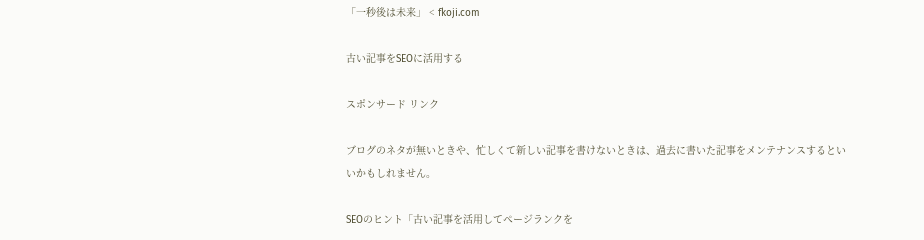「一秒後は未来」 < fkoji.com

古い記事をSEOに活用する

スポンサード リンク

ブログのネタが無いときや、忙しくて新しい記事を書けないときは、過去に書いた記事をメンテナンスするといいかもしれません。

SEOのヒント「古い記事を活用してページランクを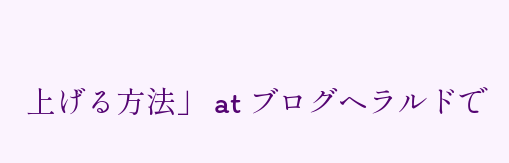上げる方法」 at ブログヘラルドで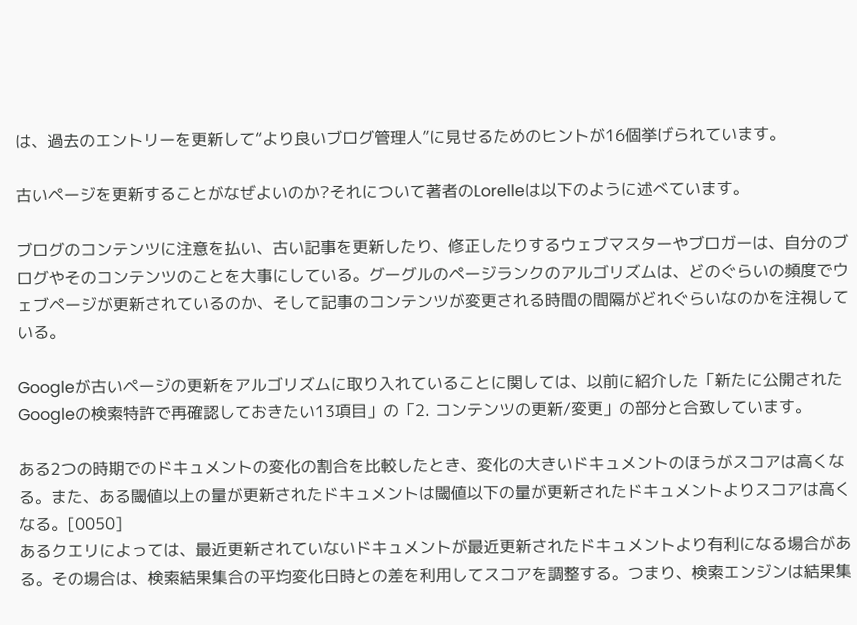は、過去のエントリーを更新して“より良いブログ管理人”に見せるためのヒントが16個挙げられています。

古いページを更新することがなぜよいのか?それについて著者のLorelleは以下のように述べています。

ブログのコンテンツに注意を払い、古い記事を更新したり、修正したりするウェブマスターやブロガーは、自分のブログやそのコンテンツのことを大事にしている。グーグルのページランクのアルゴリズムは、どのぐらいの頻度でウェブページが更新されているのか、そして記事のコンテンツが変更される時間の間隔がどれぐらいなのかを注視している。

Googleが古いページの更新をアルゴリズムに取り入れていることに関しては、以前に紹介した「新たに公開されたGoogleの検索特許で再確認しておきたい13項目」の「2. コンテンツの更新/変更」の部分と合致しています。

ある2つの時期でのドキュメントの変化の割合を比較したとき、変化の大きいドキュメントのほうがスコアは高くなる。また、ある閾値以上の量が更新されたドキュメントは閾値以下の量が更新されたドキュメントよりスコアは高くなる。[0050]
あるクエリによっては、最近更新されていないドキュメントが最近更新されたドキュメントより有利になる場合がある。その場合は、検索結果集合の平均変化日時との差を利用してスコアを調整する。つまり、検索エンジンは結果集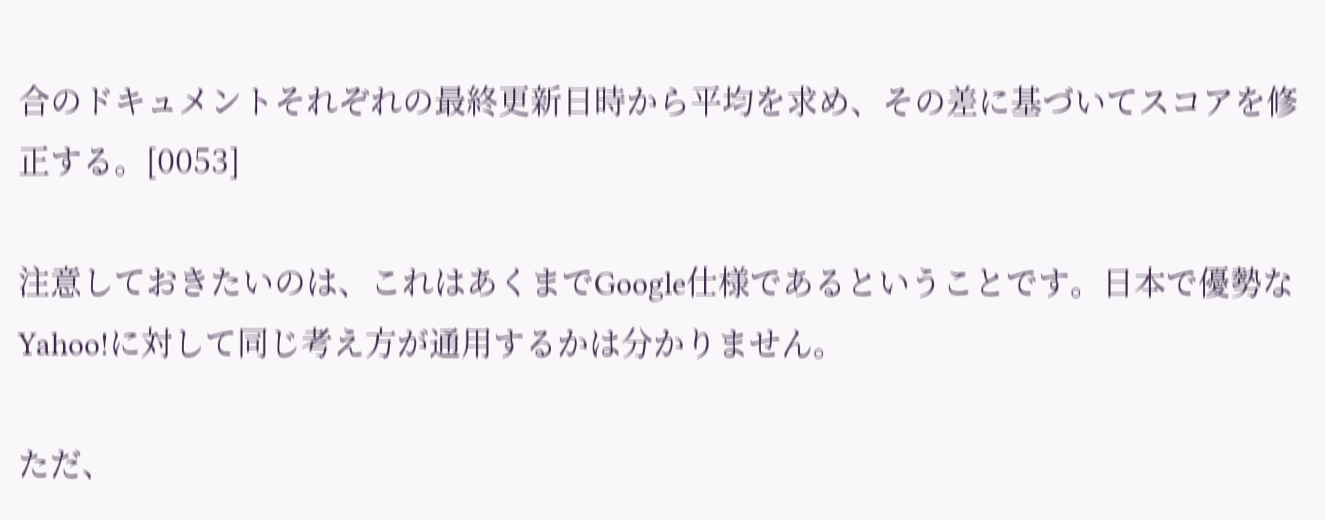合のドキュメントそれぞれの最終更新日時から平均を求め、その差に基づいてスコアを修正する。[0053]

注意しておきたいのは、これはあくまでGoogle仕様であるということです。日本で優勢なYahoo!に対して同じ考え方が通用するかは分かりません。

ただ、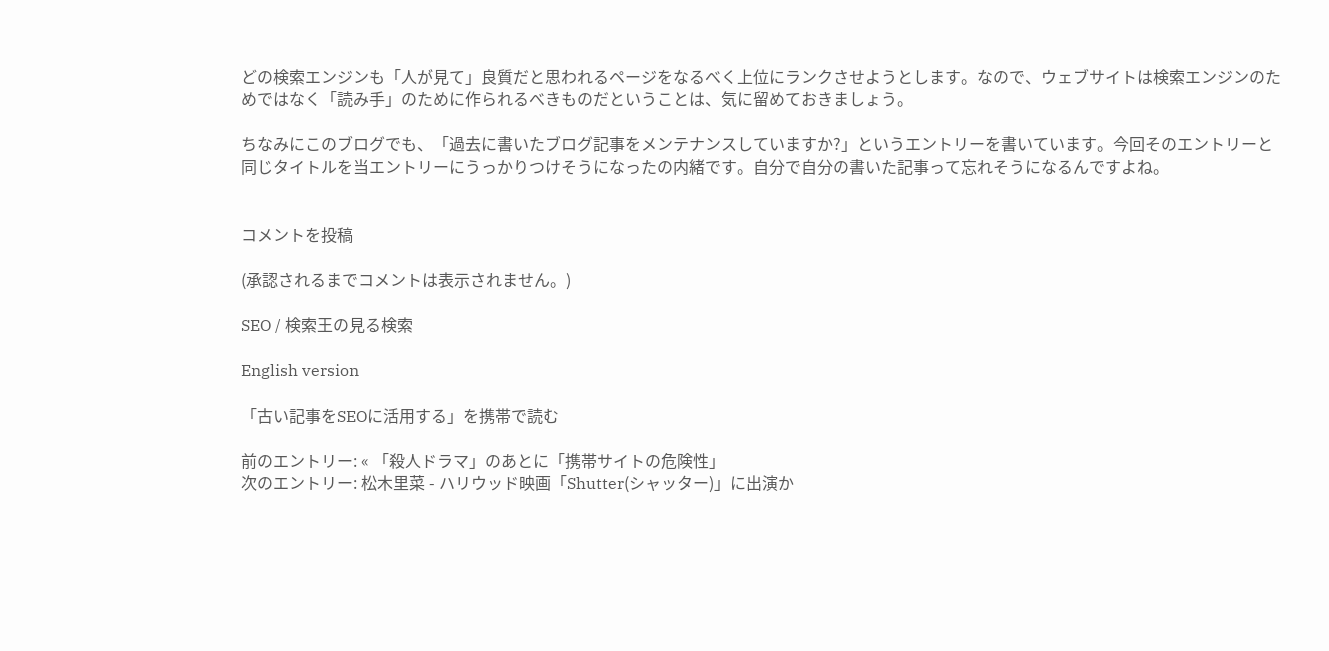どの検索エンジンも「人が見て」良質だと思われるページをなるべく上位にランクさせようとします。なので、ウェブサイトは検索エンジンのためではなく「読み手」のために作られるべきものだということは、気に留めておきましょう。

ちなみにこのブログでも、「過去に書いたブログ記事をメンテナンスしていますか?」というエントリーを書いています。今回そのエントリーと同じタイトルを当エントリーにうっかりつけそうになったの内緒です。自分で自分の書いた記事って忘れそうになるんですよね。


コメントを投稿

(承認されるまでコメントは表示されません。)

SEO / 検索王の見る検索

English version

「古い記事をSEOに活用する」を携帯で読む

前のエントリー: « 「殺人ドラマ」のあとに「携帯サイトの危険性」
次のエントリー: 松木里菜 - ハリウッド映画「Shutter(シャッター)」に出演か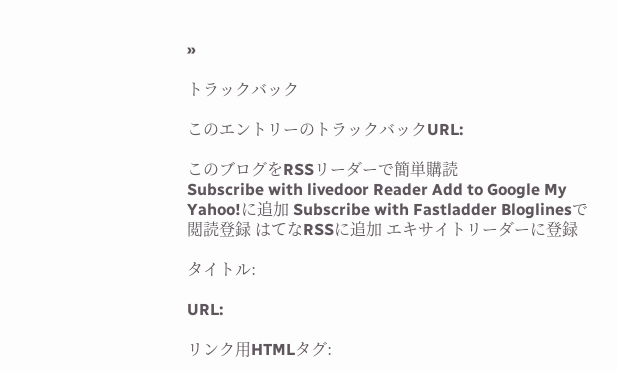»

トラックバック

このエントリーのトラックバックURL:

このブログをRSSリーダーで簡単購読
Subscribe with livedoor Reader Add to Google My Yahoo!に追加 Subscribe with Fastladder Bloglinesで閲読登録 はてなRSSに追加 エキサイトリーダーに登録

タイトル:

URL:

リンク用HTMLタグ: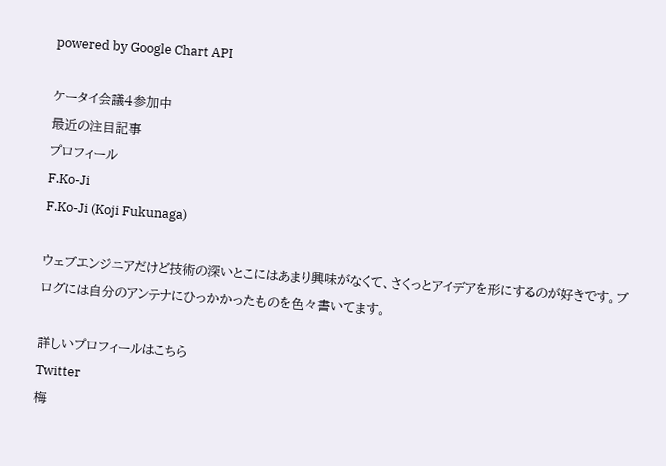powered by Google Chart API

ケータイ会議4参加中
最近の注目記事
プロフィール
F.Ko-Ji
F.Ko-Ji (Koji Fukunaga)

ウェブエンジニアだけど技術の深いとこにはあまり興味がなくて、さくっとアイデアを形にするのが好きです。ブログには自分のアンテナにひっかかったものを色々書いてます。

詳しいプロフィールはこちら
Twitter
梅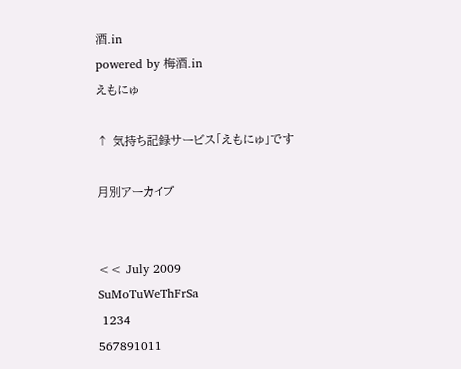酒.in
powered by 梅酒.in
えもにゅ

↑ 気持ち記録サービス「えもにゅ」です

月別アーカイブ


<< July 2009
SuMoTuWeThFrSa
 1234
567891011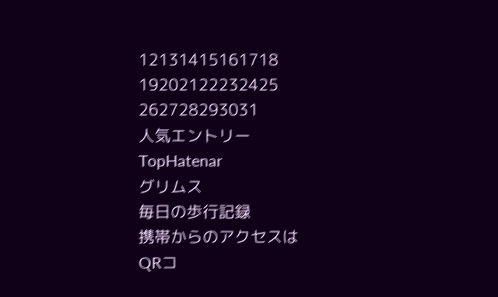12131415161718
19202122232425
262728293031
人気エントリー
TopHatenar
グリムス
毎日の歩行記録
携帯からのアクセスは
QRコ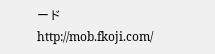ード
http://mob.fkoji.com/